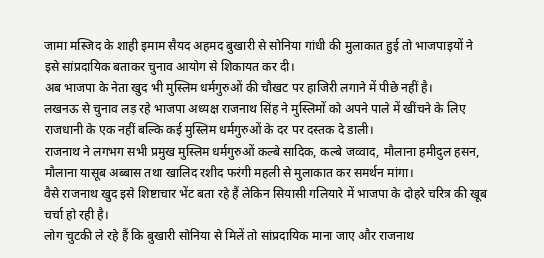जामा मस्जिद के शाही इमाम सैयद अहमद बुखारी से सोनिया गांधी की मुलाकात हुई तो भाजपाइयों ने इसे सांप्रदायिक बताकर चुनाव आयोग से शिकायत कर दी।
अब भाजपा के नेता खुद भी मुस्लिम धर्मगुरुओं की चौखट पर हाजिरी लगाने में पीछे नहीं है।
लखनऊ से चुनाव लड़ रहे भाजपा अध्यक्ष राजनाथ सिंह ने मुस्लिमों को अपने पाले में खींचने के लिए राजधानी के एक नहीं बल्कि कई मुस्लिम धर्मगुरुओं के दर पर दस्तक दे डाली।
राजनाथ ने लगभग सभी प्रमुख मुस्लिम धर्मगुरुओं कल्बे सादिक, कल्बे जव्वाद, मौलाना हमीदुल हसन, मौलाना यासूब अब्बास तथा खालिद रशीद फरंगी महली से मुलाकात कर समर्थन मांगा।
वैसे राजनाथ खुद इसे शिष्टाचार भेंट बता रहे हैं लेकिन सियासी गलियारे में भाजपा के दोहरे चरित्र की खूब चर्चा हो रही है।
लोग चुटकी ले रहे हैं कि बुखारी सोनिया से मिलें तो सांप्रदायिक माना जाए और राजनाथ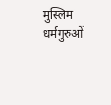मुस्लिम धर्मगुरुओं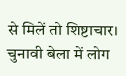से मिलें तो शिष्टाचार। चुनावी बेला में लोग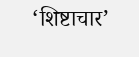‘शिष्टाचार’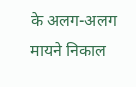के अलग-अलग मायने निकाल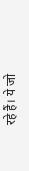रहे हैं। ये जो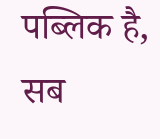पब्लिक है, सब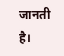जानती है।